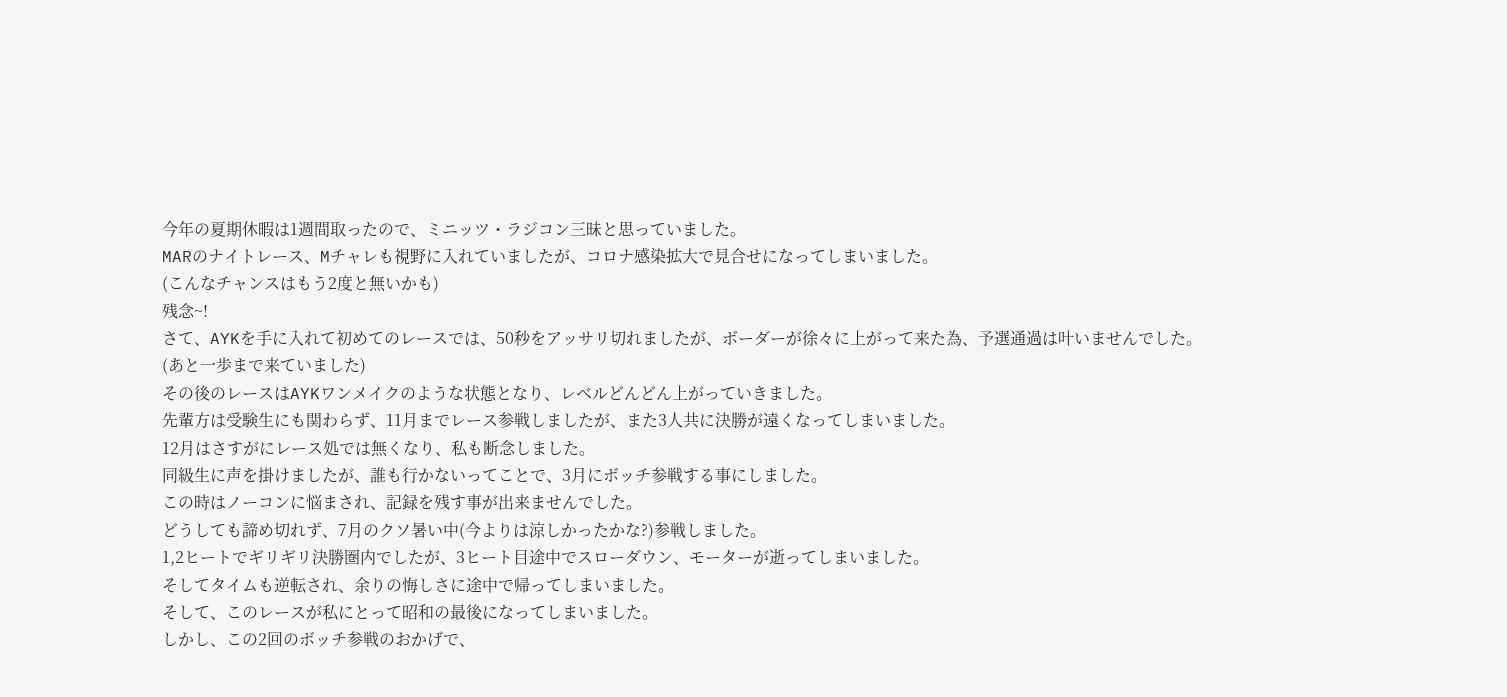今年の夏期休暇は1週間取ったので、ミニッツ・ラジコン三昧と思っていました。
MARのナイトレース、Mチャレも視野に入れていましたが、コロナ感染拡大で見合せになってしまいました。
(こんなチャンスはもう2度と無いかも)
残念~!
さて、AYKを手に入れて初めてのレースでは、50秒をアッサリ切れましたが、ボーダーが徐々に上がって来た為、予選通過は叶いませんでした。
(あと一歩まで来ていました)
その後のレースはAYKワンメイクのような状態となり、レベルどんどん上がっていきました。
先輩方は受験生にも関わらず、11月までレース参戦しましたが、また3人共に決勝が遠くなってしまいました。
12月はさすがにレース処では無くなり、私も断念しました。
同級生に声を掛けましたが、誰も行かないってことで、3月にボッチ参戦する事にしました。
この時はノーコンに悩まされ、記録を残す事が出来ませんでした。
どうしても諦め切れず、7月のクソ暑い中(今よりは涼しかったかな?)参戦しました。
1,2ヒートでギリギリ決勝圏内でしたが、3ヒート目途中でスローダウン、モーターが逝ってしまいました。
そしてタイムも逆転され、余りの悔しさに途中で帰ってしまいました。
そして、このレースが私にとって昭和の最後になってしまいました。
しかし、この2回のボッチ参戦のおかげで、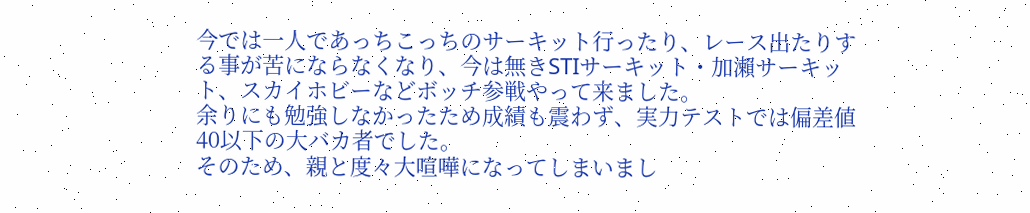今では一人であっちこっちのサーキット行ったり、レース出たりする事が苦にならなくなり、今は無きSTIサーキット・加瀨サーキット、スカイホビーなどボッチ参戦やって来ました。
余りにも勉強しなかったため成績も震わず、実力テストでは偏差値40以下の大バカ者でした。
そのため、親と度々大喧嘩になってしまいまし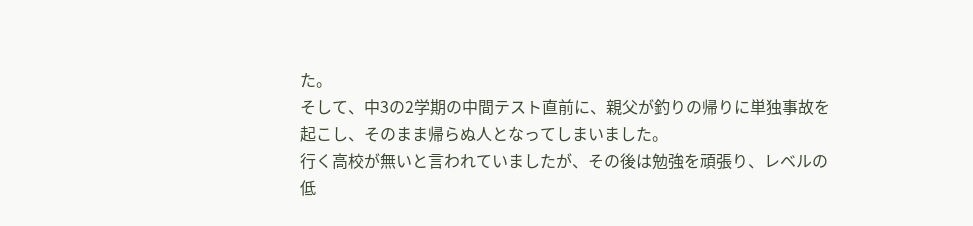た。
そして、中3の2学期の中間テスト直前に、親父が釣りの帰りに単独事故を起こし、そのまま帰らぬ人となってしまいました。
行く高校が無いと言われていましたが、その後は勉強を頑張り、レベルの低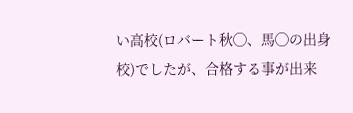い高校(ロバート秋◯、馬◯の出身校)でしたが、合格する事が出来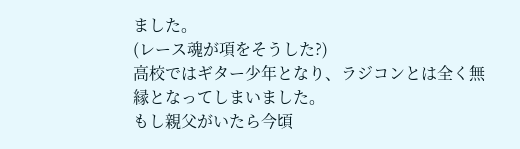ました。
(レース魂が項をそうした?)
高校ではギター少年となり、ラジコンとは全く無縁となってしまいました。
もし親父がいたら今頃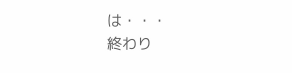は・・・
終わり